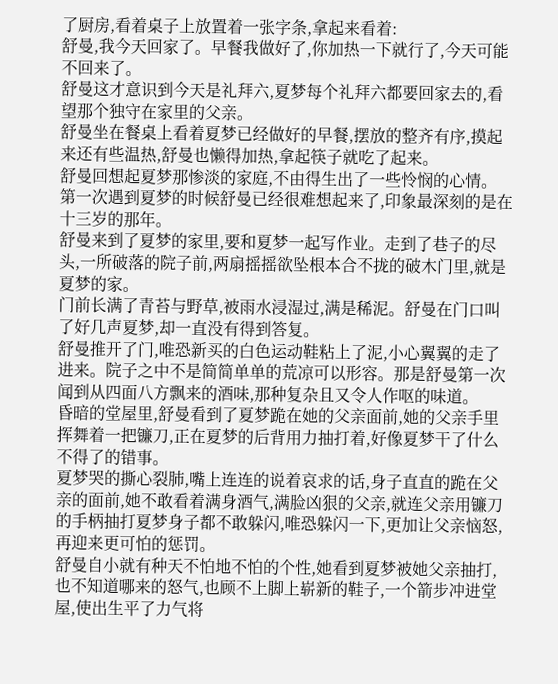了厨房,看着桌子上放置着一张字条,拿起来看着:
舒曼,我今天回家了。早餐我做好了,你加热一下就行了,今天可能不回来了。
舒曼这才意识到今天是礼拜六,夏梦每个礼拜六都要回家去的,看望那个独守在家里的父亲。
舒曼坐在餐桌上看着夏梦已经做好的早餐,摆放的整齐有序,摸起来还有些温热,舒曼也懒得加热,拿起筷子就吃了起来。
舒曼回想起夏梦那惨淡的家庭,不由得生出了一些怜悯的心情。
第一次遇到夏梦的时候舒曼已经很难想起来了,印象最深刻的是在十三岁的那年。
舒曼来到了夏梦的家里,要和夏梦一起写作业。走到了巷子的尽头,一所破落的院子前,两扇摇摇欲坠根本合不拢的破木门里,就是夏梦的家。
门前长满了青苔与野草,被雨水浸湿过,满是稀泥。舒曼在门口叫了好几声夏梦,却一直没有得到答复。
舒曼推开了门,唯恐新买的白色运动鞋粘上了泥,小心翼翼的走了进来。院子之中不是简简单单的荒凉可以形容。那是舒曼第一次闻到从四面八方飘来的酒味,那种复杂且又令人作呕的味道。
昏暗的堂屋里,舒曼看到了夏梦跪在她的父亲面前,她的父亲手里挥舞着一把镰刀,正在夏梦的后背用力抽打着,好像夏梦干了什么不得了的错事。
夏梦哭的撕心裂肺,嘴上连连的说着哀求的话,身子直直的跪在父亲的面前,她不敢看着满身酒气,满脸凶狠的父亲,就连父亲用镰刀的手柄抽打夏梦身子都不敢躲闪,唯恐躲闪一下,更加让父亲恼怒,再迎来更可怕的惩罚。
舒曼自小就有种天不怕地不怕的个性,她看到夏梦被她父亲抽打,也不知道哪来的怒气,也顾不上脚上崭新的鞋子,一个箭步冲进堂屋,使出生平了力气将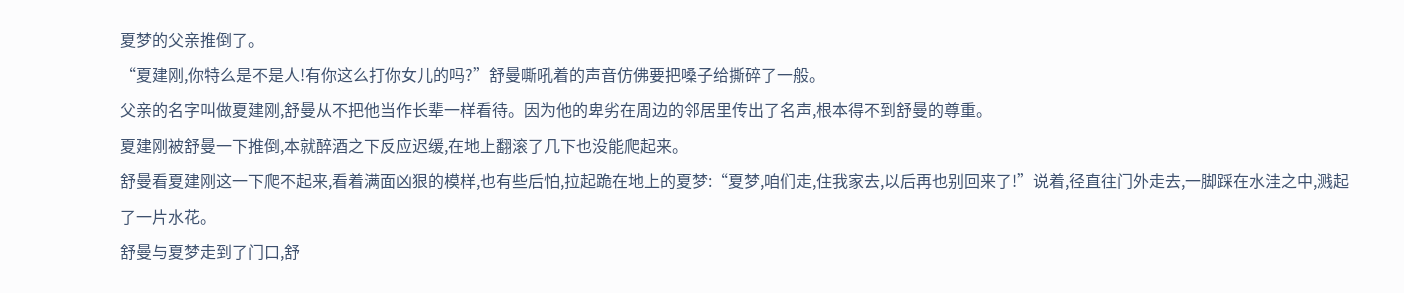夏梦的父亲推倒了。
“夏建刚,你特么是不是人!有你这么打你女儿的吗?”舒曼嘶吼着的声音仿佛要把嗓子给撕碎了一般。
父亲的名字叫做夏建刚,舒曼从不把他当作长辈一样看待。因为他的卑劣在周边的邻居里传出了名声,根本得不到舒曼的尊重。
夏建刚被舒曼一下推倒,本就醉酒之下反应迟缓,在地上翻滚了几下也没能爬起来。
舒曼看夏建刚这一下爬不起来,看着满面凶狠的模样,也有些后怕,拉起跪在地上的夏梦:“夏梦,咱们走,住我家去,以后再也别回来了!”说着,径直往门外走去,一脚踩在水洼之中,溅起了一片水花。
舒曼与夏梦走到了门口,舒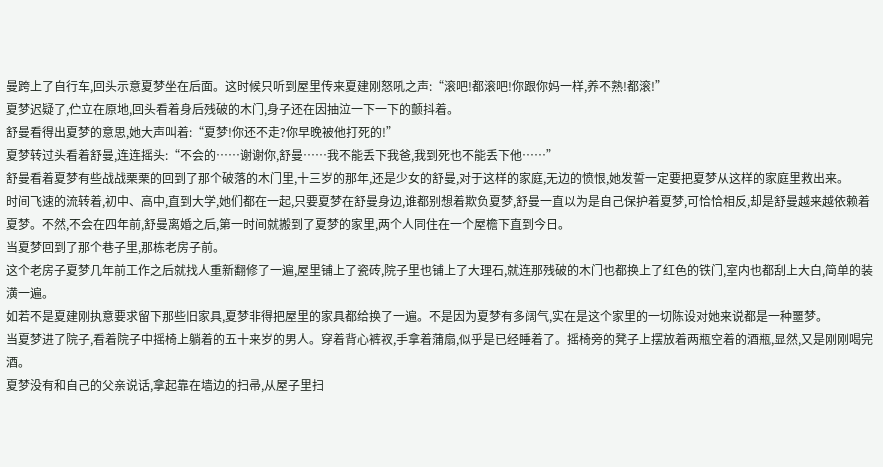曼跨上了自行车,回头示意夏梦坐在后面。这时候只听到屋里传来夏建刚怒吼之声:“滚吧!都滚吧!你跟你妈一样,养不熟!都滚!”
夏梦迟疑了,伫立在原地,回头看着身后残破的木门,身子还在因抽泣一下一下的颤抖着。
舒曼看得出夏梦的意思,她大声叫着:“夏梦!你还不走?你早晚被他打死的!”
夏梦转过头看着舒曼,连连摇头:“不会的……谢谢你,舒曼……我不能丢下我爸,我到死也不能丢下他……”
舒曼看着夏梦有些战战栗栗的回到了那个破落的木门里,十三岁的那年,还是少女的舒曼,对于这样的家庭,无边的愤恨,她发誓一定要把夏梦从这样的家庭里救出来。
时间飞速的流转着,初中、高中,直到大学,她们都在一起,只要夏梦在舒曼身边,谁都别想着欺负夏梦,舒曼一直以为是自己保护着夏梦,可恰恰相反,却是舒曼越来越依赖着夏梦。不然,不会在四年前,舒曼离婚之后,第一时间就搬到了夏梦的家里,两个人同住在一个屋檐下直到今日。
当夏梦回到了那个巷子里,那栋老房子前。
这个老房子夏梦几年前工作之后就找人重新翻修了一遍,屋里铺上了瓷砖,院子里也铺上了大理石,就连那残破的木门也都换上了红色的铁门,室内也都刮上大白,简单的装潢一遍。
如若不是夏建刚执意要求留下那些旧家具,夏梦非得把屋里的家具都给换了一遍。不是因为夏梦有多阔气,实在是这个家里的一切陈设对她来说都是一种噩梦。
当夏梦进了院子,看着院子中摇椅上躺着的五十来岁的男人。穿着背心裤衩,手拿着蒲扇,似乎是已经睡着了。摇椅旁的凳子上摆放着两瓶空着的酒瓶,显然,又是刚刚喝完酒。
夏梦没有和自己的父亲说话,拿起靠在墙边的扫帚,从屋子里扫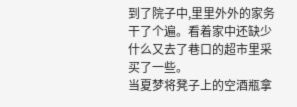到了院子中,里里外外的家务干了个遍。看着家中还缺少什么又去了巷口的超市里采买了一些。
当夏梦将凳子上的空酒瓶拿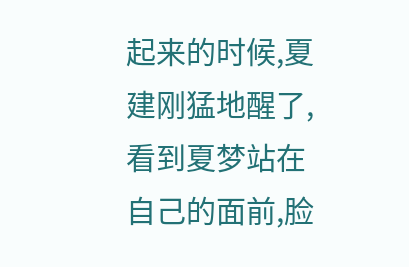起来的时候,夏建刚猛地醒了,看到夏梦站在自己的面前,脸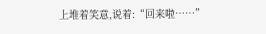上堆着笑意,说着:“回来啦……”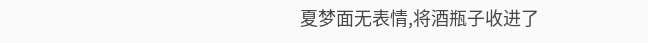夏梦面无表情,将酒瓶子收进了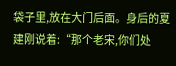袋子里,放在大门后面。身后的夏建刚说着:“那个老宋,你们处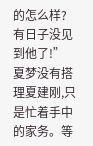的怎么样?有日子没见到他了!”
夏梦没有搭理夏建刚,只是忙着手中的家务。等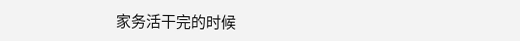家务活干完的时候